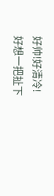好帅!好清冷!
好想一把扯下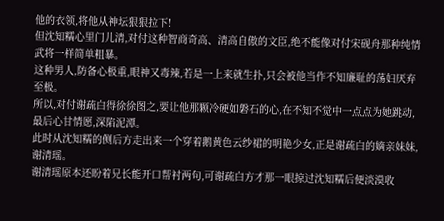他的衣领,将他从神坛狠狠拉下!
但沈知糯心里门儿清,对付这种智商奇高、清高自傲的文臣,绝不能像对付宋砚舟那种纯情武将一样简单粗暴。
这种男人,防备心极重,眼神又毒辣,若是一上来就生扑,只会被他当作不知廉耻的荡妇厌弃至极。
所以,对付谢疏白得徐徐图之,要让他那颗冷硬如磐石的心,在不知不觉中一点点为她跳动,最后心甘情愿,深陷泥潭。
此时从沈知糯的侧后方走出来一个穿着鹅黄色云纱裙的明艳少女,正是谢疏白的嫡亲妹妹,谢清瑶。
谢清瑶原本还盼着兄长能开口帮衬两句,可谢疏白方才那一眼掠过沈知糯后便淡漠收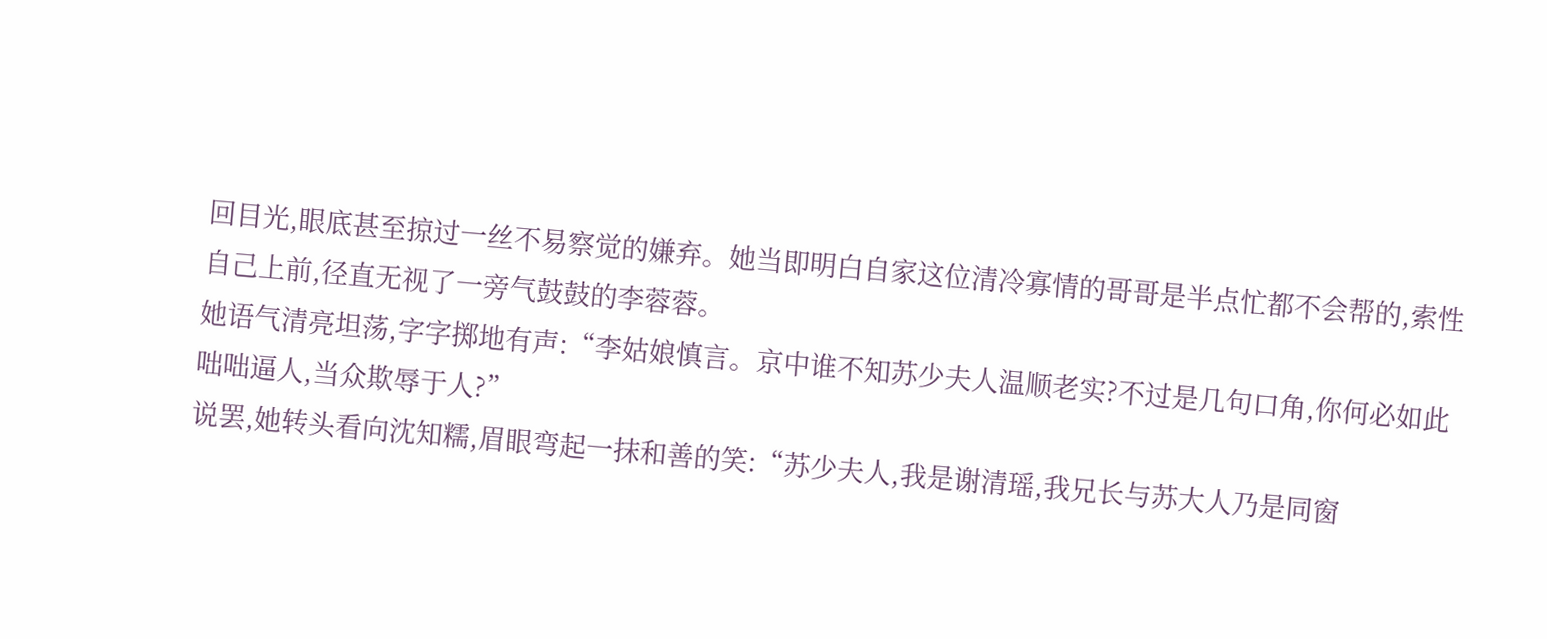回目光,眼底甚至掠过一丝不易察觉的嫌弃。她当即明白自家这位清冷寡情的哥哥是半点忙都不会帮的,索性自己上前,径直无视了一旁气鼓鼓的李蓉蓉。
她语气清亮坦荡,字字掷地有声:“李姑娘慎言。京中谁不知苏少夫人温顺老实?不过是几句口角,你何必如此咄咄逼人,当众欺辱于人?”
说罢,她转头看向沈知糯,眉眼弯起一抹和善的笑:“苏少夫人,我是谢清瑶,我兄长与苏大人乃是同窗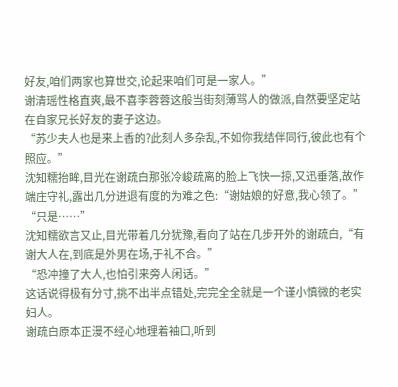好友,咱们两家也算世交,论起来咱们可是一家人。”
谢清瑶性格直爽,最不喜李蓉蓉这般当街刻薄骂人的做派,自然要坚定站在自家兄长好友的妻子这边。
“苏少夫人也是来上香的?此刻人多杂乱,不如你我结伴同行,彼此也有个照应。”
沈知糯抬眸,目光在谢疏白那张冷峻疏离的脸上飞快一掠,又迅垂落,故作端庄守礼,露出几分进退有度的为难之色:“谢姑娘的好意,我心领了。”
“只是……”
沈知糯欲言又止,目光带着几分犹豫,看向了站在几步开外的谢疏白,“有谢大人在,到底是外男在场,于礼不合。”
“恐冲撞了大人,也怕引来旁人闲话。”
这话说得极有分寸,挑不出半点错处,完完全全就是一个谨小慎微的老实妇人。
谢疏白原本正漫不经心地理着袖口,听到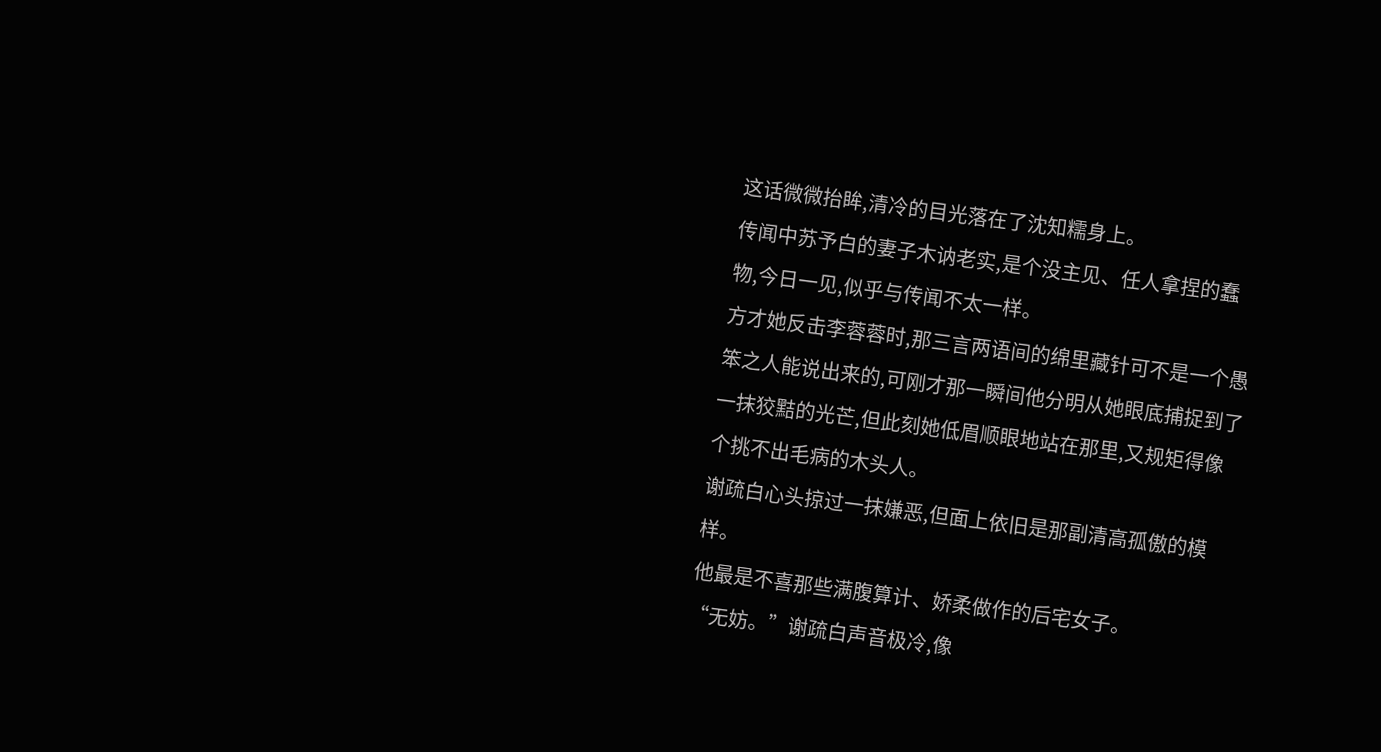这话微微抬眸,清冷的目光落在了沈知糯身上。
传闻中苏予白的妻子木讷老实,是个没主见、任人拿捏的蠢物,今日一见,似乎与传闻不太一样。
方才她反击李蓉蓉时,那三言两语间的绵里藏针可不是一个愚笨之人能说出来的,可刚才那一瞬间他分明从她眼底捕捉到了一抹狡黠的光芒,但此刻她低眉顺眼地站在那里,又规矩得像个挑不出毛病的木头人。
谢疏白心头掠过一抹嫌恶,但面上依旧是那副清高孤傲的模样。
他最是不喜那些满腹算计、娇柔做作的后宅女子。
“无妨。”谢疏白声音极冷,像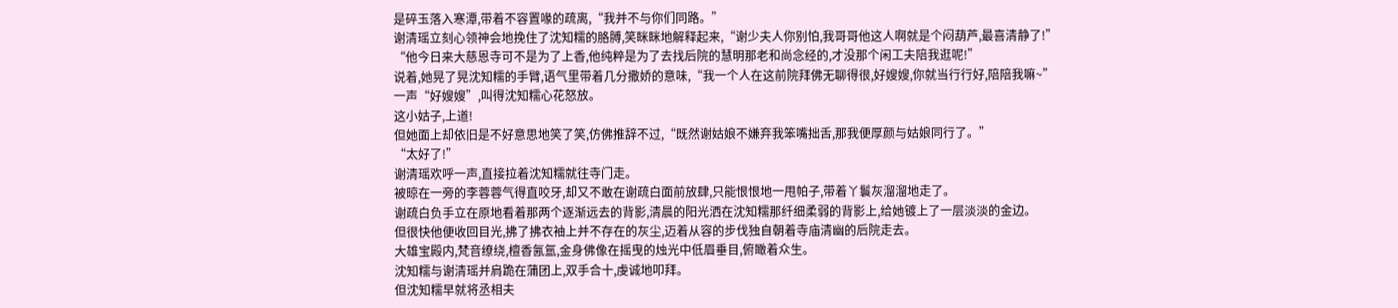是碎玉落入寒潭,带着不容置喙的疏离,“我并不与你们同路。”
谢清瑶立刻心领神会地挽住了沈知糯的胳膊,笑眯眯地解释起来,“谢少夫人你别怕,我哥哥他这人啊就是个闷葫芦,最喜清静了!”
“他今日来大慈恩寺可不是为了上香,他纯粹是为了去找后院的慧明那老和尚念经的,才没那个闲工夫陪我逛呢!”
说着,她晃了晃沈知糯的手臂,语气里带着几分撒娇的意味,“我一个人在这前院拜佛无聊得很,好嫂嫂,你就当行行好,陪陪我嘛~”
一声“好嫂嫂”,叫得沈知糯心花怒放。
这小姑子,上道!
但她面上却依旧是不好意思地笑了笑,仿佛推辞不过,“既然谢姑娘不嫌弃我笨嘴拙舌,那我便厚颜与姑娘同行了。”
“太好了!”
谢清瑶欢呼一声,直接拉着沈知糯就往寺门走。
被晾在一旁的李蓉蓉气得直咬牙,却又不敢在谢疏白面前放肆,只能恨恨地一甩帕子,带着丫鬟灰溜溜地走了。
谢疏白负手立在原地看着那两个逐渐远去的背影,清晨的阳光洒在沈知糯那纤细柔弱的背影上,给她镀上了一层淡淡的金边。
但很快他便收回目光,拂了拂衣袖上并不存在的灰尘,迈着从容的步伐独自朝着寺庙清幽的后院走去。
大雄宝殿内,梵音缭绕,檀香氤氲,金身佛像在摇曳的烛光中低眉垂目,俯瞰着众生。
沈知糯与谢清瑶并肩跪在蒲团上,双手合十,虔诚地叩拜。
但沈知糯早就将丞相夫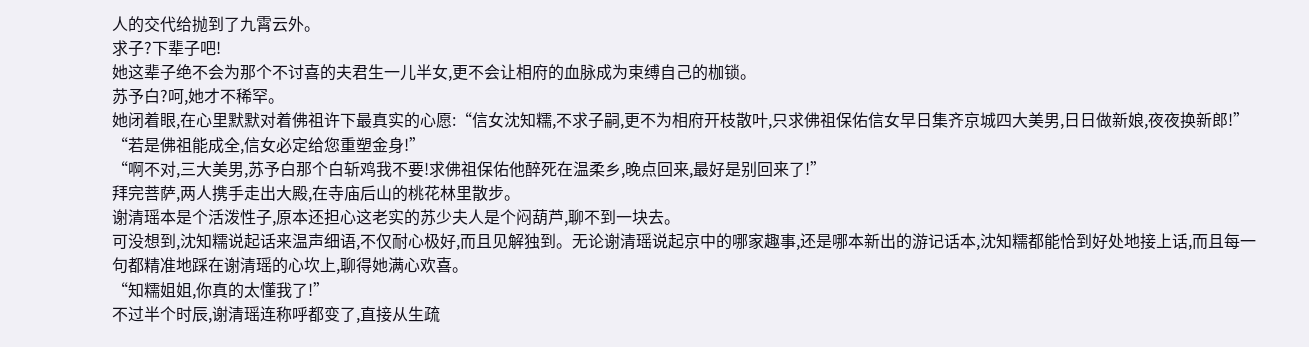人的交代给抛到了九霄云外。
求子?下辈子吧!
她这辈子绝不会为那个不讨喜的夫君生一儿半女,更不会让相府的血脉成为束缚自己的枷锁。
苏予白?呵,她才不稀罕。
她闭着眼,在心里默默对着佛祖许下最真实的心愿:“信女沈知糯,不求子嗣,更不为相府开枝散叶,只求佛祖保佑信女早日集齐京城四大美男,日日做新娘,夜夜换新郎!”
“若是佛祖能成全,信女必定给您重塑金身!”
“啊不对,三大美男,苏予白那个白斩鸡我不要!求佛祖保佑他醉死在温柔乡,晚点回来,最好是别回来了!”
拜完菩萨,两人携手走出大殿,在寺庙后山的桃花林里散步。
谢清瑶本是个活泼性子,原本还担心这老实的苏少夫人是个闷葫芦,聊不到一块去。
可没想到,沈知糯说起话来温声细语,不仅耐心极好,而且见解独到。无论谢清瑶说起京中的哪家趣事,还是哪本新出的游记话本,沈知糯都能恰到好处地接上话,而且每一句都精准地踩在谢清瑶的心坎上,聊得她满心欢喜。
“知糯姐姐,你真的太懂我了!”
不过半个时辰,谢清瑶连称呼都变了,直接从生疏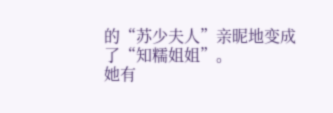的“苏少夫人”亲昵地变成了“知糯姐姐”。
她有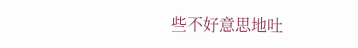些不好意思地吐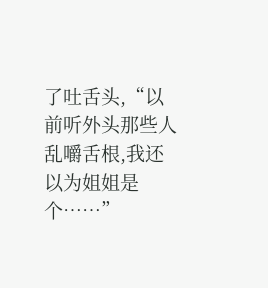了吐舌头,“以前听外头那些人乱嚼舌根,我还以为姐姐是个……”